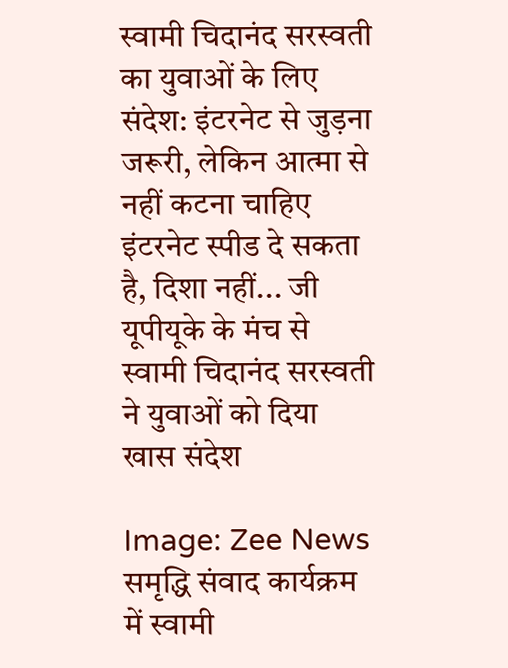स्वामी चिदानंद सरस्वती का युवाओं के लिए संदेश: इंटरनेट से जुड़ना जरूरी, लेकिन आत्मा से नहीं कटना चाहिए
इंटरनेट स्पीड दे सकता है, दिशा नहीं... जी यूपीयूके के मंच से स्वामी चिदानंद सरस्वती ने युवाओं को दिया खास संदेश

Image: Zee News
समृद्धि संवाद कार्यक्रम में स्वामी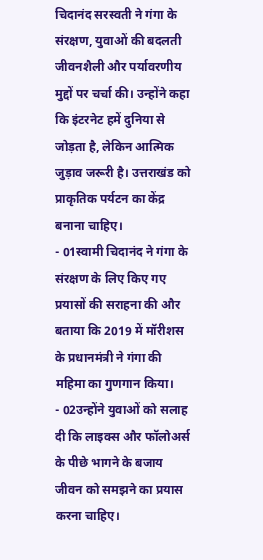चिदानंद सरस्वती ने गंगा के संरक्षण, युवाओं की बदलती जीवनशैली और पर्यावरणीय मुद्दों पर चर्चा की। उन्होंने कहा कि इंटरनेट हमें दुनिया से जोड़ता है, लेकिन आत्मिक जुड़ाव जरूरी है। उत्तराखंड को प्राकृतिक पर्यटन का केंद्र बनाना चाहिए।
- 01स्वामी चिदानंद ने गंगा के संरक्षण के लिए किए गए प्रयासों की सराहना की और बताया कि 2019 में मॉरीशस के प्रधानमंत्री ने गंगा की महिमा का गुणगान किया।
- 02उन्होंने युवाओं को सलाह दी कि लाइक्स और फॉलोअर्स के पीछे भागने के बजाय जीवन को समझने का प्रयास करना चाहिए।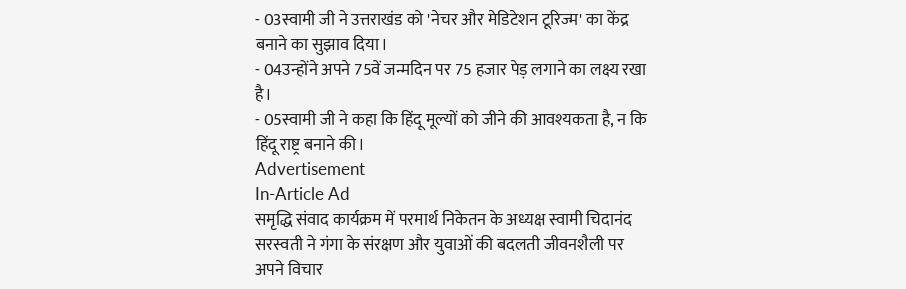- 03स्वामी जी ने उत्तराखंड को 'नेचर और मेडिटेशन टूरिज्म' का केंद्र बनाने का सुझाव दिया।
- 04उन्होंने अपने 75वें जन्मदिन पर 75 हजार पेड़ लगाने का लक्ष्य रखा है।
- 05स्वामी जी ने कहा कि हिंदू मूल्यों को जीने की आवश्यकता है, न कि हिंदू राष्ट्र बनाने की।
Advertisement
In-Article Ad
समृद्धि संवाद कार्यक्रम में परमार्थ निकेतन के अध्यक्ष स्वामी चिदानंद सरस्वती ने गंगा के संरक्षण और युवाओं की बदलती जीवनशैली पर अपने विचार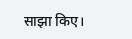साझा किए।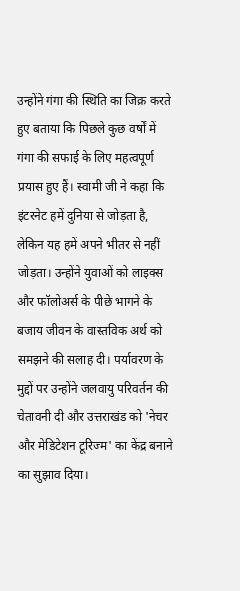उन्होंने गंगा की स्थिति का जिक्र करते हुए बताया कि पिछले कुछ वर्षों में गंगा की सफाई के लिए महत्वपूर्ण प्रयास हुए हैं। स्वामी जी ने कहा कि इंटरनेट हमें दुनिया से जोड़ता है, लेकिन यह हमें अपने भीतर से नहीं जोड़ता। उन्होंने युवाओं को लाइक्स और फॉलोअर्स के पीछे भागने के बजाय जीवन के वास्तविक अर्थ को समझने की सलाह दी। पर्यावरण के मुद्दों पर उन्होंने जलवायु परिवर्तन की चेतावनी दी और उत्तराखंड को 'नेचर और मेडिटेशन टूरिज्म' का केंद्र बनाने का सुझाव दिया।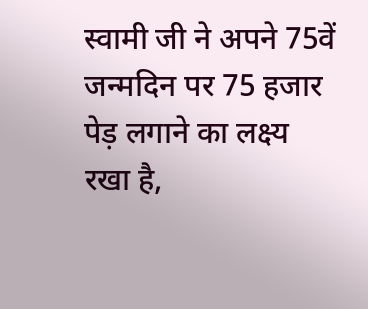स्वामी जी ने अपने 75वें जन्मदिन पर 75 हजार पेड़ लगाने का लक्ष्य रखा है,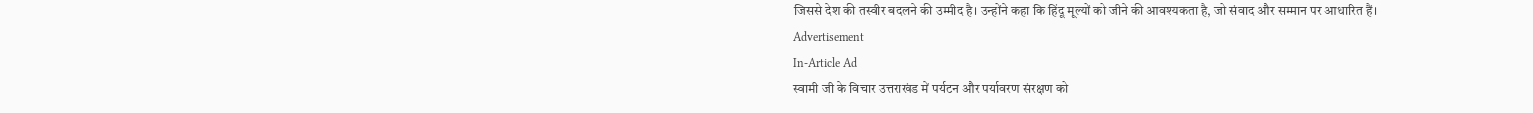जिससे देश की तस्वीर बदलने की उम्मीद है। उन्होंने कहा कि हिंदू मूल्यों को जीने की आवश्यकता है, जो संवाद और सम्मान पर आधारित हैं।
Advertisement
In-Article Ad
स्वामी जी के विचार उत्तराखंड में पर्यटन और पर्यावरण संरक्षण को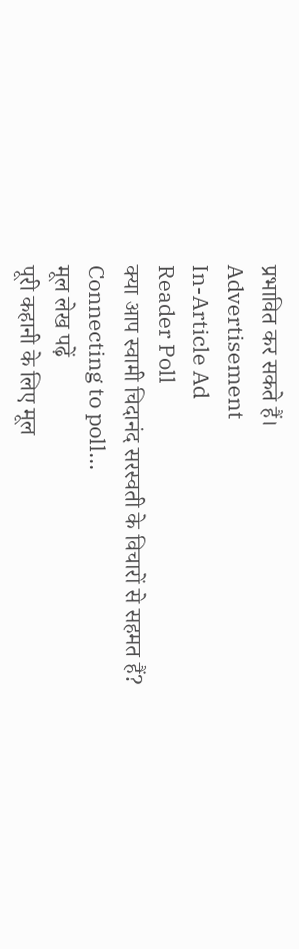प्रभावित कर सकते हैं।
Advertisement
In-Article Ad
Reader Poll
क्या आप स्वामी चिदानंद सरस्वती के विचारों से सहमत हैं?
Connecting to poll...
मूल लेख पढ़ें
पूरी कहानी के लिए मूल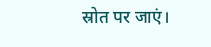स्रोत पर जाएं।